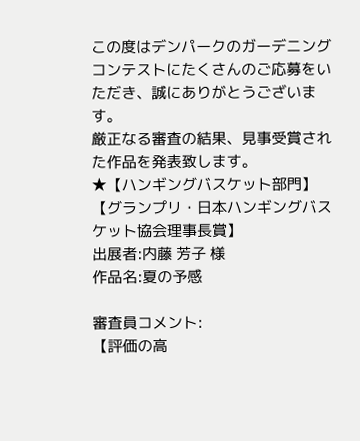この度はデンパークのガーデニングコンテストにたくさんのご応募をいただき、誠にありがとうございます。
厳正なる審査の結果、見事受賞された作品を発表致します。
★【ハンギングバスケット部門】
【グランプリ・日本ハンギングバスケット協会理事長賞】
出展者:内藤 芳子 様
作品名:夏の予感

審査員コメント:
【評価の高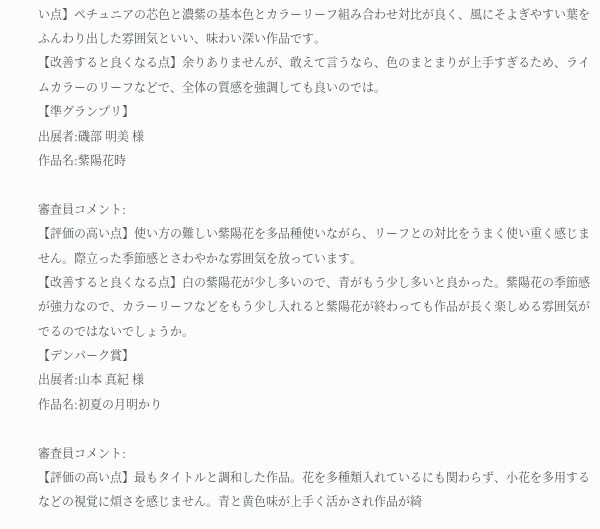い点】ペチュニアの芯色と濃紫の基本色とカラーリーフ組み合わせ対比が良く、風にそよぎやすい葉をふんわり出した雰囲気といい、味わい深い作品です。
【改善すると良くなる点】余りありませんが、敢えて言うなら、色のまとまりが上手すぎるため、ライムカラーのリーフなどで、全体の質感を強調しても良いのでは。
【準グランプリ】
出展者:磯部 明美 様
作品名:紫陽花時

審査員コメント:
【評価の高い点】使い方の難しい紫陽花を多品種使いながら、リーフとの対比をうまく使い重く感じません。際立った季節感とさわやかな雰囲気を放っています。
【改善すると良くなる点】白の紫陽花が少し多いので、青がもう少し多いと良かった。紫陽花の季節感が強力なので、カラーリーフなどをもう少し入れると紫陽花が終わっても作品が長く楽しめる雰囲気がでるのではないでしょうか。
【デンパーク賞】
出展者:山本 真紀 様
作品名:初夏の月明かり

審査員コメント:
【評価の高い点】最もタイトルと調和した作品。花を多種類入れているにも関わらず、小花を多用するなどの視覚に煩さを感じません。青と黄色味が上手く活かされ作品が綺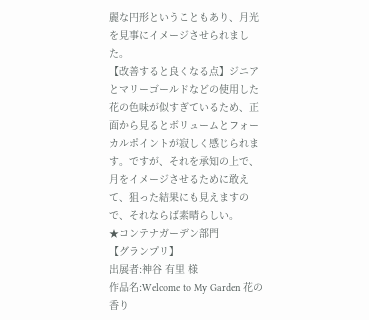麗な円形ということもあり、月光を見事にイメージさせられました。
【改善すると良くなる点】ジニアとマリーゴールドなどの使用した花の色味が似すぎているため、正面から見るとボリュームとフォーカルポイントが寂しく感じられます。ですが、それを承知の上で、月をイメージさせるために敢えて、狙った結果にも見えますので、それならば素晴らしい。
★コンテナガーデン部門
【グランプリ】
出展者:神谷 有里 様
作品名:Welcome to My Garden 花の香り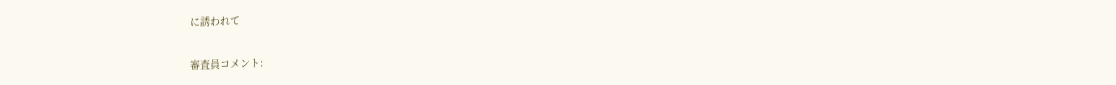に誘われて

審査員コメント: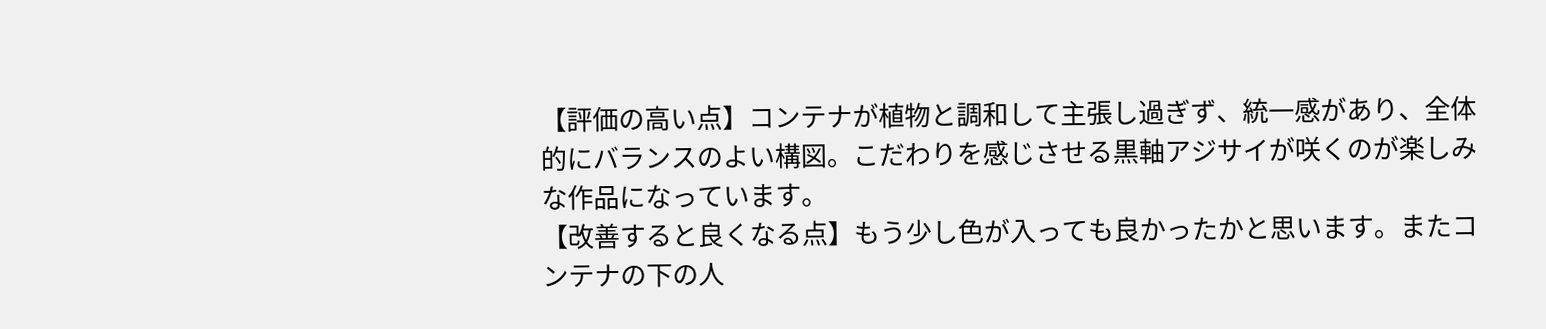【評価の高い点】コンテナが植物と調和して主張し過ぎず、統一感があり、全体的にバランスのよい構図。こだわりを感じさせる黒軸アジサイが咲くのが楽しみな作品になっています。
【改善すると良くなる点】もう少し色が入っても良かったかと思います。またコンテナの下の人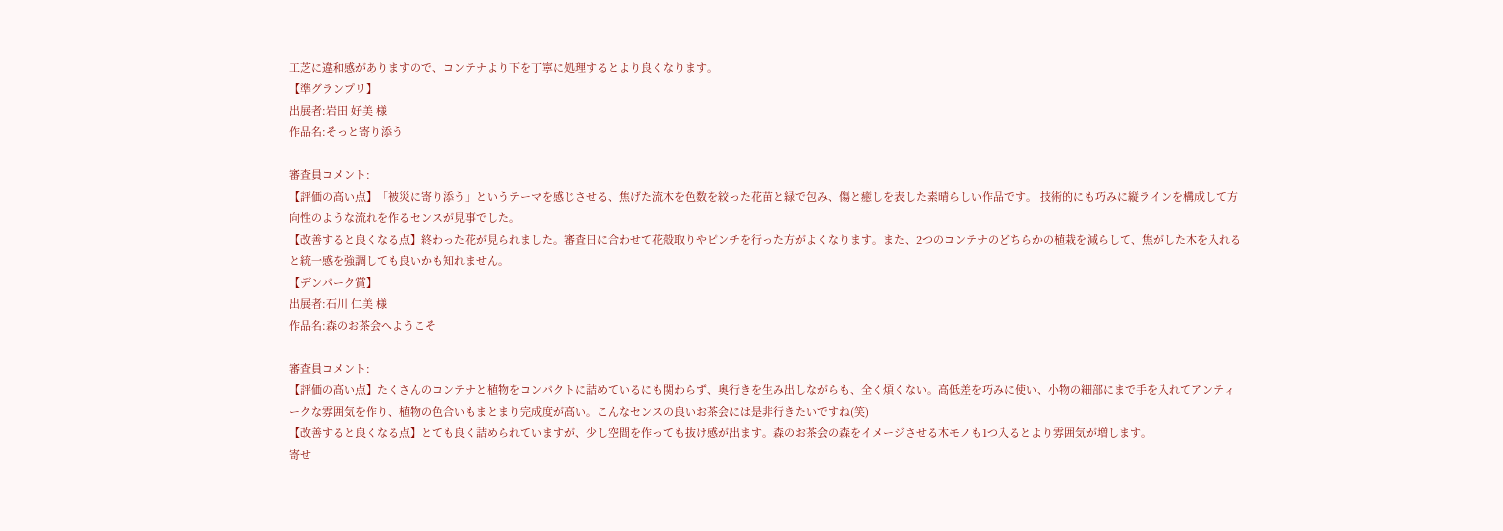工芝に違和感がありますので、コンテナより下を丁寧に処理するとより良くなります。
【準グランプリ】
出展者:岩田 好美 様
作品名:そっと寄り添う

審査員コメント:
【評価の高い点】「被災に寄り添う」というテーマを感じさせる、焦げた流木を色数を絞った花苗と緑で包み、傷と癒しを表した素晴らしい作品です。 技術的にも巧みに縦ラインを構成して方向性のような流れを作るセンスが見事でした。
【改善すると良くなる点】終わった花が見られました。審査日に合わせて花殻取りやピンチを行った方がよくなります。また、2つのコンテナのどちらかの植栽を減らして、焦がした木を入れると統一感を強調しても良いかも知れません。
【デンパーク賞】
出展者:石川 仁美 様
作品名:森のお茶会へようこそ

審査員コメント:
【評価の高い点】たくさんのコンテナと植物をコンパクトに詰めているにも関わらず、奥行きを生み出しながらも、全く煩くない。高低差を巧みに使い、小物の細部にまで手を入れてアンティークな雰囲気を作り、植物の色合いもまとまり完成度が高い。こんなセンスの良いお茶会には是非行きたいですね(笑)
【改善すると良くなる点】とても良く詰められていますが、少し空間を作っても抜け感が出ます。森のお茶会の森をイメージさせる木モノも1つ入るとより雰囲気が増します。
寄せ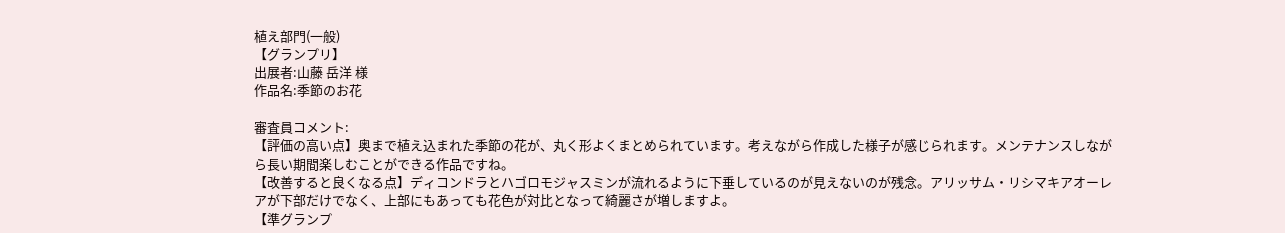植え部門(一般)
【グランプリ】
出展者:山藤 岳洋 様
作品名:季節のお花

審査員コメント:
【評価の高い点】奥まで植え込まれた季節の花が、丸く形よくまとめられています。考えながら作成した様子が感じられます。メンテナンスしながら長い期間楽しむことができる作品ですね。
【改善すると良くなる点】ディコンドラとハゴロモジャスミンが流れるように下垂しているのが見えないのが残念。アリッサム・リシマキアオーレアが下部だけでなく、上部にもあっても花色が対比となって綺麗さが増しますよ。
【準グランプ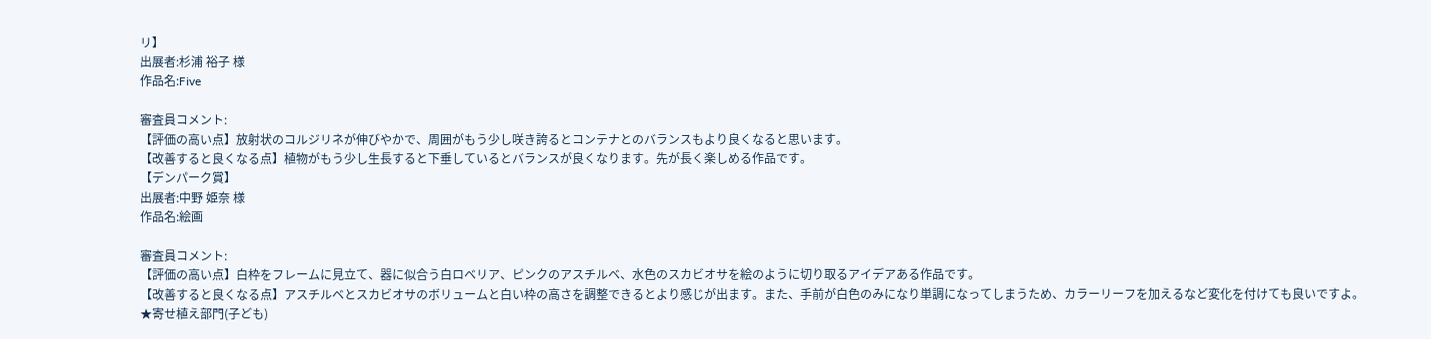リ】
出展者:杉浦 裕子 様
作品名:Five

審査員コメント:
【評価の高い点】放射状のコルジリネが伸びやかで、周囲がもう少し咲き誇るとコンテナとのバランスもより良くなると思います。
【改善すると良くなる点】植物がもう少し生長すると下垂しているとバランスが良くなります。先が長く楽しめる作品です。
【デンパーク賞】
出展者:中野 姫奈 様
作品名:絵画

審査員コメント:
【評価の高い点】白枠をフレームに見立て、器に似合う白ロベリア、ピンクのアスチルベ、水色のスカビオサを絵のように切り取るアイデアある作品です。
【改善すると良くなる点】アスチルベとスカビオサのボリュームと白い枠の高さを調整できるとより感じが出ます。また、手前が白色のみになり単調になってしまうため、カラーリーフを加えるなど変化を付けても良いですよ。
★寄せ植え部門(子ども)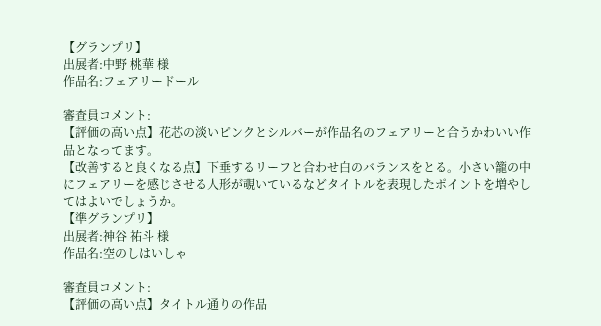【グランプリ】
出展者:中野 桃華 様
作品名:フェアリードール

審査員コメント:
【評価の高い点】花芯の淡いピンクとシルバーが作品名のフェアリーと合うかわいい作品となってます。
【改善すると良くなる点】下垂するリーフと合わせ白のバランスをとる。小さい籠の中にフェアリーを感じさせる人形が覗いているなどタイトルを表現したポイントを増やしてはよいでしょうか。
【準グランプリ】
出展者:神谷 祐斗 様
作品名:空のしはいしゃ

審査員コメント:
【評価の高い点】タイトル通りの作品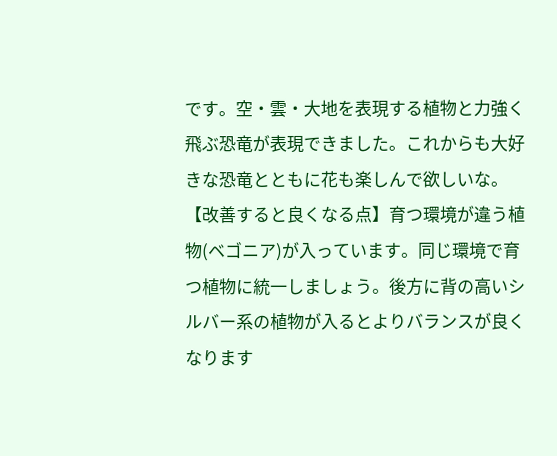です。空・雲・大地を表現する植物と力強く飛ぶ恐竜が表現できました。これからも大好きな恐竜とともに花も楽しんで欲しいな。
【改善すると良くなる点】育つ環境が違う植物(ベゴニア)が入っています。同じ環境で育つ植物に統一しましょう。後方に背の高いシルバー系の植物が入るとよりバランスが良くなります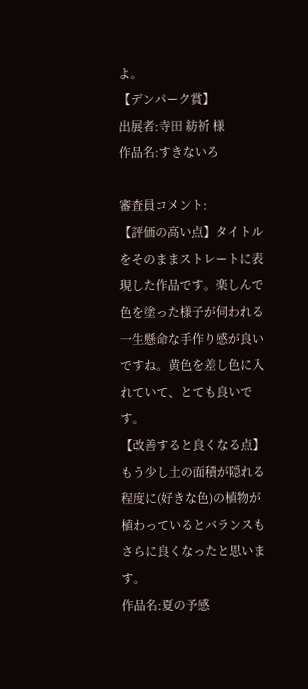よ。
【デンパーク賞】
出展者:寺田 紡祈 様
作品名:すきないろ

審査員コメント:
【評価の高い点】タイトルをそのままストレートに表現した作品です。楽しんで色を塗った様子が伺われる一生懸命な手作り感が良いですね。黄色を差し色に入れていて、とても良いです。
【改善すると良くなる点】もう少し土の面積が隠れる程度に(好きな色)の植物が植わっているとバランスもさらに良くなったと思います。
作品名:夏の予感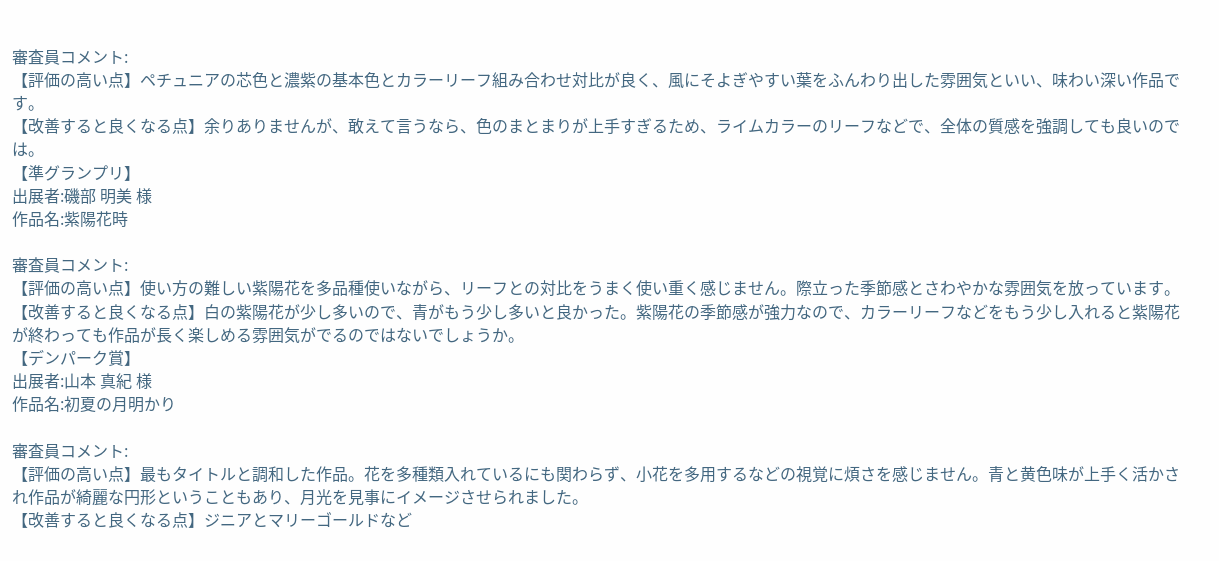審査員コメント:
【評価の高い点】ペチュニアの芯色と濃紫の基本色とカラーリーフ組み合わせ対比が良く、風にそよぎやすい葉をふんわり出した雰囲気といい、味わい深い作品です。
【改善すると良くなる点】余りありませんが、敢えて言うなら、色のまとまりが上手すぎるため、ライムカラーのリーフなどで、全体の質感を強調しても良いのでは。
【準グランプリ】
出展者:磯部 明美 様
作品名:紫陽花時

審査員コメント:
【評価の高い点】使い方の難しい紫陽花を多品種使いながら、リーフとの対比をうまく使い重く感じません。際立った季節感とさわやかな雰囲気を放っています。
【改善すると良くなる点】白の紫陽花が少し多いので、青がもう少し多いと良かった。紫陽花の季節感が強力なので、カラーリーフなどをもう少し入れると紫陽花が終わっても作品が長く楽しめる雰囲気がでるのではないでしょうか。
【デンパーク賞】
出展者:山本 真紀 様
作品名:初夏の月明かり

審査員コメント:
【評価の高い点】最もタイトルと調和した作品。花を多種類入れているにも関わらず、小花を多用するなどの視覚に煩さを感じません。青と黄色味が上手く活かされ作品が綺麗な円形ということもあり、月光を見事にイメージさせられました。
【改善すると良くなる点】ジニアとマリーゴールドなど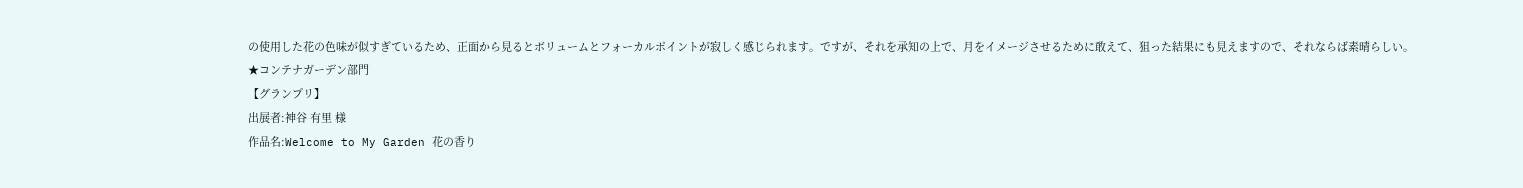の使用した花の色味が似すぎているため、正面から見るとボリュームとフォーカルポイントが寂しく感じられます。ですが、それを承知の上で、月をイメージさせるために敢えて、狙った結果にも見えますので、それならば素晴らしい。
★コンテナガーデン部門
【グランプリ】
出展者:神谷 有里 様
作品名:Welcome to My Garden 花の香り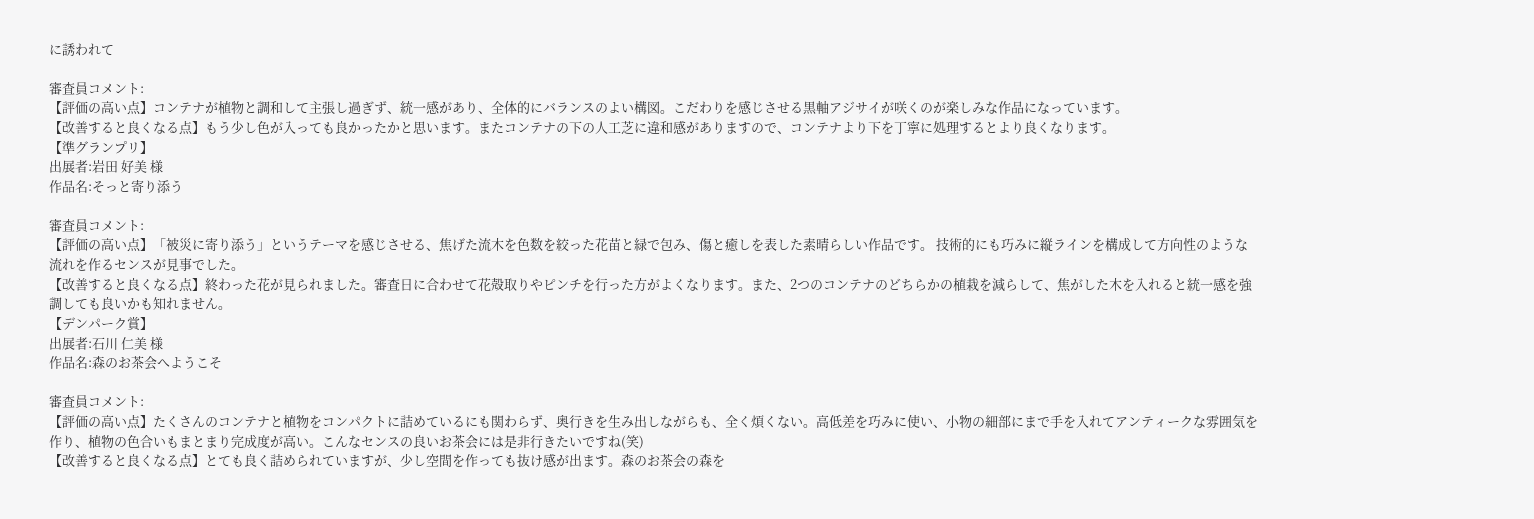に誘われて

審査員コメント:
【評価の高い点】コンテナが植物と調和して主張し過ぎず、統一感があり、全体的にバランスのよい構図。こだわりを感じさせる黒軸アジサイが咲くのが楽しみな作品になっています。
【改善すると良くなる点】もう少し色が入っても良かったかと思います。またコンテナの下の人工芝に違和感がありますので、コンテナより下を丁寧に処理するとより良くなります。
【準グランプリ】
出展者:岩田 好美 様
作品名:そっと寄り添う

審査員コメント:
【評価の高い点】「被災に寄り添う」というテーマを感じさせる、焦げた流木を色数を絞った花苗と緑で包み、傷と癒しを表した素晴らしい作品です。 技術的にも巧みに縦ラインを構成して方向性のような流れを作るセンスが見事でした。
【改善すると良くなる点】終わった花が見られました。審査日に合わせて花殻取りやピンチを行った方がよくなります。また、2つのコンテナのどちらかの植栽を減らして、焦がした木を入れると統一感を強調しても良いかも知れません。
【デンパーク賞】
出展者:石川 仁美 様
作品名:森のお茶会へようこそ

審査員コメント:
【評価の高い点】たくさんのコンテナと植物をコンパクトに詰めているにも関わらず、奥行きを生み出しながらも、全く煩くない。高低差を巧みに使い、小物の細部にまで手を入れてアンティークな雰囲気を作り、植物の色合いもまとまり完成度が高い。こんなセンスの良いお茶会には是非行きたいですね(笑)
【改善すると良くなる点】とても良く詰められていますが、少し空間を作っても抜け感が出ます。森のお茶会の森を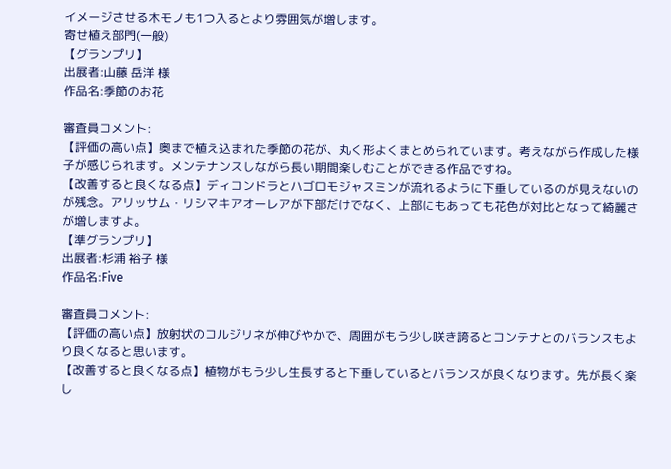イメージさせる木モノも1つ入るとより雰囲気が増します。
寄せ植え部門(一般)
【グランプリ】
出展者:山藤 岳洋 様
作品名:季節のお花

審査員コメント:
【評価の高い点】奥まで植え込まれた季節の花が、丸く形よくまとめられています。考えながら作成した様子が感じられます。メンテナンスしながら長い期間楽しむことができる作品ですね。
【改善すると良くなる点】ディコンドラとハゴロモジャスミンが流れるように下垂しているのが見えないのが残念。アリッサム・リシマキアオーレアが下部だけでなく、上部にもあっても花色が対比となって綺麗さが増しますよ。
【準グランプリ】
出展者:杉浦 裕子 様
作品名:Five

審査員コメント:
【評価の高い点】放射状のコルジリネが伸びやかで、周囲がもう少し咲き誇るとコンテナとのバランスもより良くなると思います。
【改善すると良くなる点】植物がもう少し生長すると下垂しているとバランスが良くなります。先が長く楽し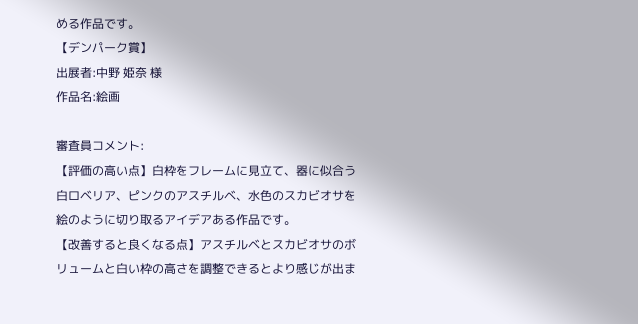める作品です。
【デンパーク賞】
出展者:中野 姫奈 様
作品名:絵画

審査員コメント:
【評価の高い点】白枠をフレームに見立て、器に似合う白ロベリア、ピンクのアスチルベ、水色のスカビオサを絵のように切り取るアイデアある作品です。
【改善すると良くなる点】アスチルベとスカビオサのボリュームと白い枠の高さを調整できるとより感じが出ま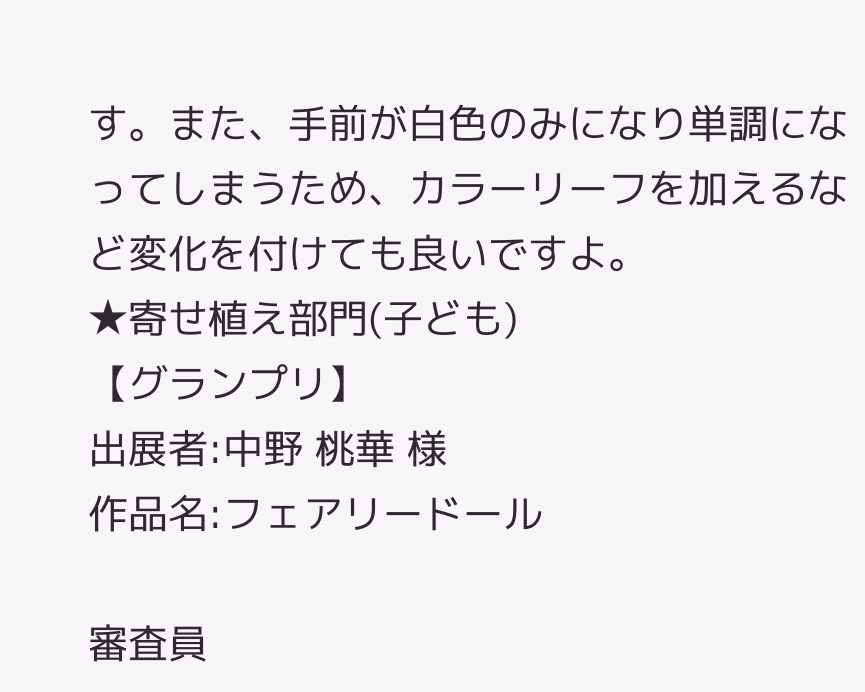す。また、手前が白色のみになり単調になってしまうため、カラーリーフを加えるなど変化を付けても良いですよ。
★寄せ植え部門(子ども)
【グランプリ】
出展者:中野 桃華 様
作品名:フェアリードール

審査員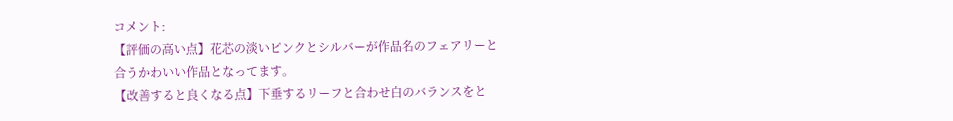コメント:
【評価の高い点】花芯の淡いピンクとシルバーが作品名のフェアリーと合うかわいい作品となってます。
【改善すると良くなる点】下垂するリーフと合わせ白のバランスをと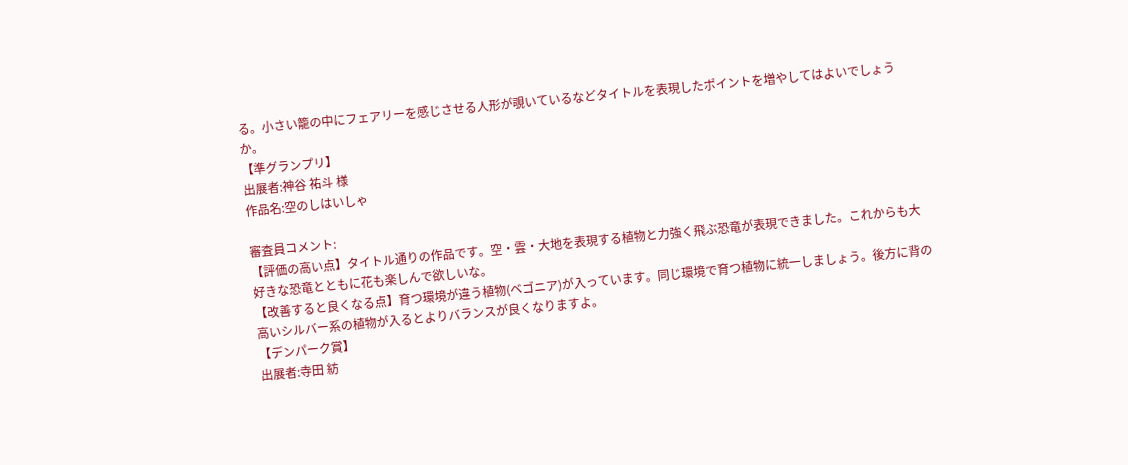る。小さい籠の中にフェアリーを感じさせる人形が覗いているなどタイトルを表現したポイントを増やしてはよいでしょうか。
【準グランプリ】
出展者:神谷 祐斗 様
作品名:空のしはいしゃ

審査員コメント:
【評価の高い点】タイトル通りの作品です。空・雲・大地を表現する植物と力強く飛ぶ恐竜が表現できました。これからも大好きな恐竜とともに花も楽しんで欲しいな。
【改善すると良くなる点】育つ環境が違う植物(ベゴニア)が入っています。同じ環境で育つ植物に統一しましょう。後方に背の高いシルバー系の植物が入るとよりバランスが良くなりますよ。
【デンパーク賞】
出展者:寺田 紡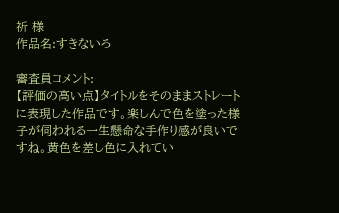祈 様
作品名:すきないろ

審査員コメント:
【評価の高い点】タイトルをそのままストレートに表現した作品です。楽しんで色を塗った様子が伺われる一生懸命な手作り感が良いですね。黄色を差し色に入れてい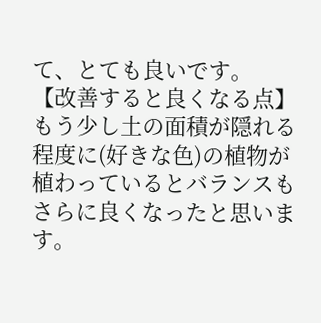て、とても良いです。
【改善すると良くなる点】もう少し土の面積が隠れる程度に(好きな色)の植物が植わっているとバランスもさらに良くなったと思います。